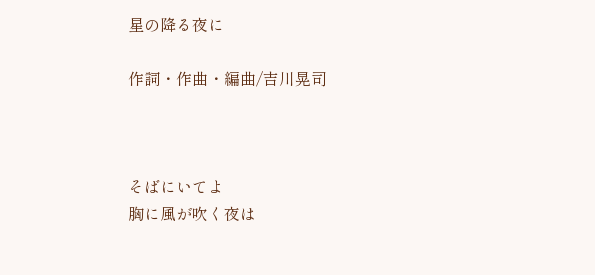星の降る夜に

作詞・作曲・編曲/吉川晃司



そばにいてよ
胸に風が吹く夜は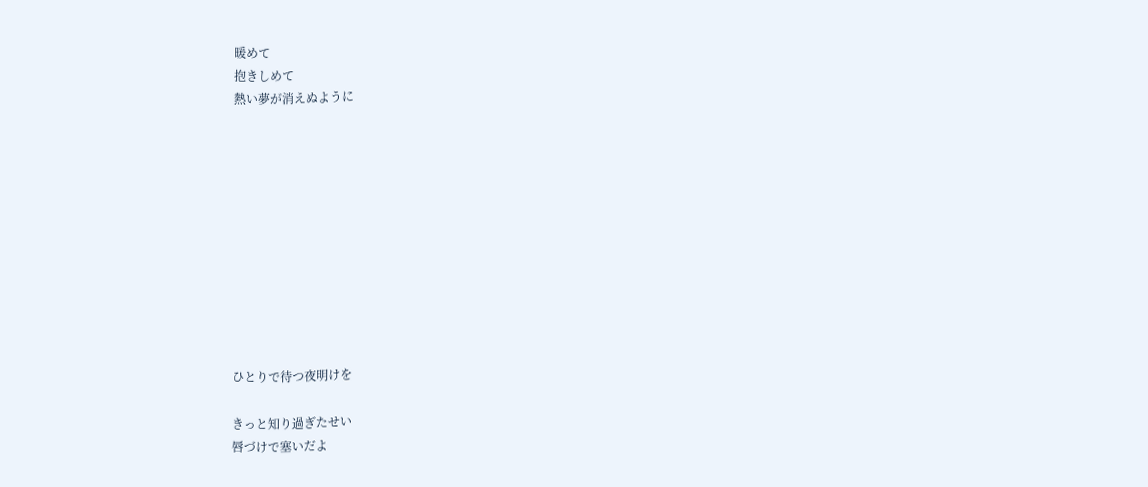暖めて
抱きしめて
熱い夢が消えぬように











ひとりで待つ夜明けを

きっと知り過ぎたせい
唇づけで塞いだよ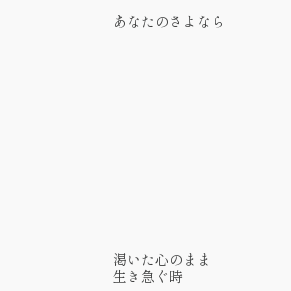あなたのさよなら













渇いた心のまま
生き急ぐ時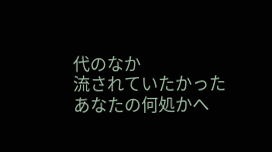代のなか
流されていたかった
あなたの何処かへ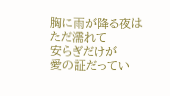胸に雨が降る夜は
ただ濡れて
安らぎだけが
愛の証だってい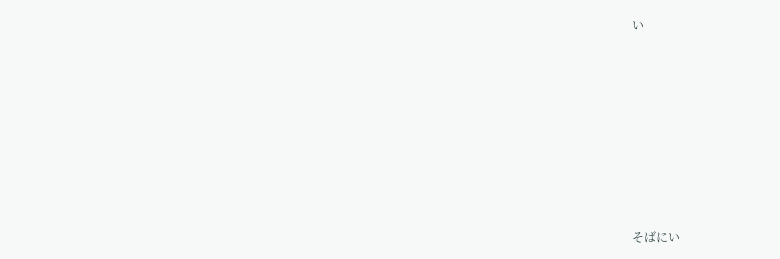い








そばにい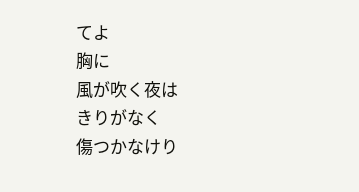てよ
胸に
風が吹く夜は
きりがなく
傷つかなけり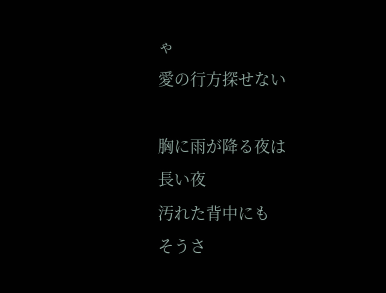ゃ
愛の行方探せない

胸に雨が降る夜は
長い夜
汚れた背中にも
そうさ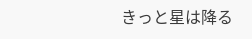きっと星は降る